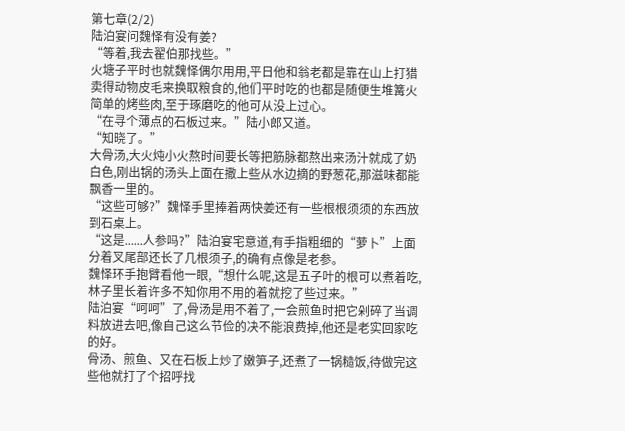第七章(2/2)
陆泊宴问魏怿有没有姜?
“等着,我去翟伯那找些。”
火塘子平时也就魏怿偶尔用用,平日他和翁老都是靠在山上打猎卖得动物皮毛来换取粮食的,他们平时吃的也都是随便生堆篝火简单的烤些肉,至于琢磨吃的他可从没上过心。
“在寻个薄点的石板过来。”陆小郎又道。
“知晓了。”
大骨汤,大火炖小火熬时间要长等把筋脉都熬出来汤汁就成了奶白色,刚出锅的汤头上面在撒上些从水边摘的野葱花,那滋味都能飘香一里的。
“这些可够?”魏怿手里捧着两快姜还有一些根根须须的东西放到石桌上。
“这是......人参吗?”陆泊宴宅意道,有手指粗细的“萝卜”上面分着叉尾部还长了几根须子,的确有点像是老参。
魏怿环手抱臂看他一眼,“想什么呢,这是五子叶的根可以煮着吃,林子里长着许多不知你用不用的着就挖了些过来。”
陆泊宴“呵呵”了,骨汤是用不着了,一会煎鱼时把它剁碎了当调料放进去吧,像自己这么节俭的决不能浪费掉,他还是老实回家吃的好。
骨汤、煎鱼、又在石板上炒了嫩笋子,还煮了一锅糙饭,待做完这些他就打了个招呼找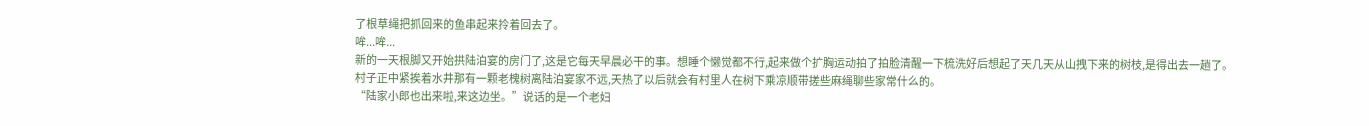了根草绳把抓回来的鱼串起来拎着回去了。
哞...哞...
新的一天根脚又开始拱陆泊宴的房门了,这是它每天早晨必干的事。想睡个懒觉都不行,起来做个扩胸运动拍了拍脸清醒一下梳洗好后想起了天几天从山拽下来的树枝,是得出去一趟了。
村子正中紧挨着水井那有一颗老槐树离陆泊宴家不远,天热了以后就会有村里人在树下乘凉顺带搓些麻绳聊些家常什么的。
“陆家小郎也出来啦,来这边坐。”说话的是一个老妇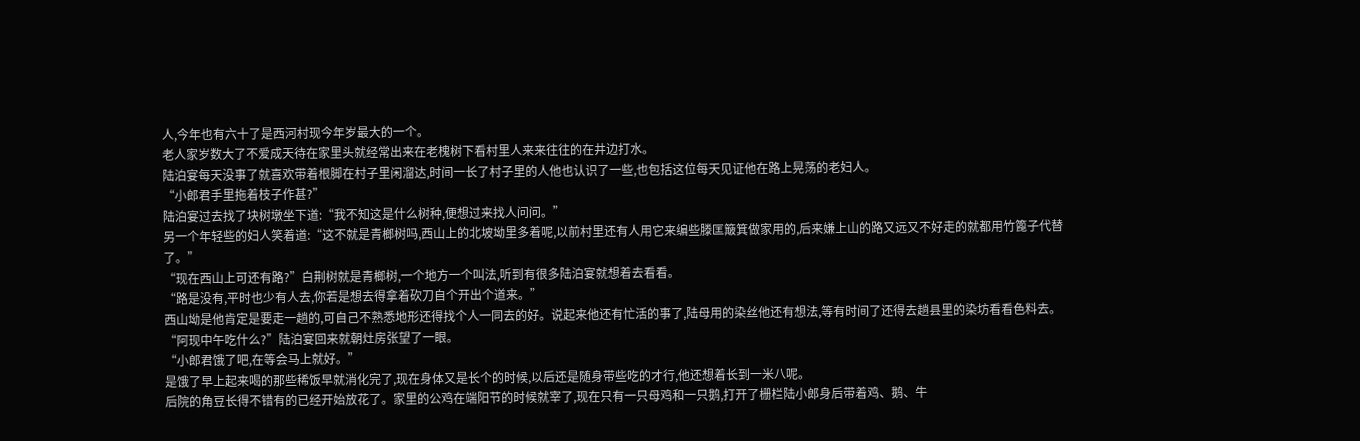人,今年也有六十了是西河村现今年岁最大的一个。
老人家岁数大了不爱成天待在家里头就经常出来在老槐树下看村里人来来往往的在井边打水。
陆泊宴每天没事了就喜欢带着根脚在村子里闲溜达,时间一长了村子里的人他也认识了一些,也包括这位每天见证他在路上晃荡的老妇人。
“小郎君手里拖着枝子作甚?”
陆泊宴过去找了块树墩坐下道:“我不知这是什么树种,便想过来找人问问。”
另一个年轻些的妇人笑着道:“这不就是青榔树吗,西山上的北坡坳里多着呢,以前村里还有人用它来编些滕匡簸箕做家用的,后来嫌上山的路又远又不好走的就都用竹篦子代替了。”
“现在西山上可还有路?”白荆树就是青榔树,一个地方一个叫法,听到有很多陆泊宴就想着去看看。
“路是没有,平时也少有人去,你若是想去得拿着砍刀自个开出个道来。”
西山坳是他肯定是要走一趟的,可自己不熟悉地形还得找个人一同去的好。说起来他还有忙活的事了,陆母用的染丝他还有想法,等有时间了还得去趟县里的染坊看看色料去。
“阿现中午吃什么?”陆泊宴回来就朝灶房张望了一眼。
“小郎君饿了吧,在等会马上就好。”
是饿了早上起来喝的那些稀饭早就消化完了,现在身体又是长个的时候,以后还是随身带些吃的才行,他还想着长到一米八呢。
后院的角豆长得不错有的已经开始放花了。家里的公鸡在端阳节的时候就宰了,现在只有一只母鸡和一只鹅,打开了栅栏陆小郎身后带着鸡、鹅、牛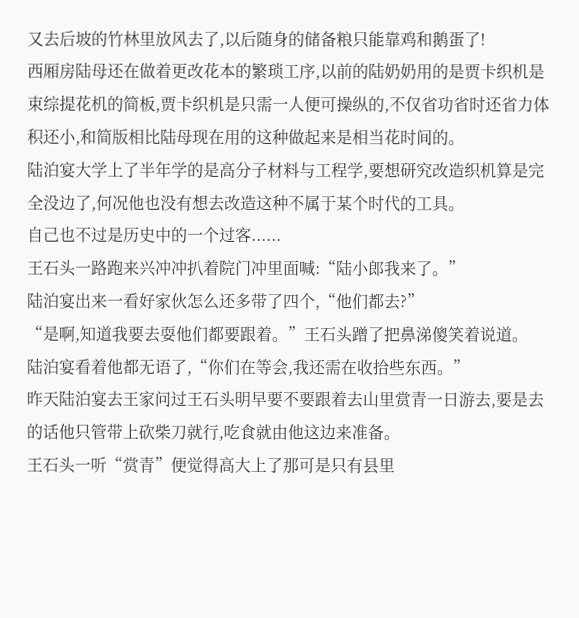又去后坡的竹林里放风去了,以后随身的储备粮只能靠鸡和鹅蛋了!
西厢房陆母还在做着更改花本的繁琐工序,以前的陆奶奶用的是贾卡织机是束综提花机的简板,贾卡织机是只需一人便可操纵的,不仅省功省时还省力体积还小,和简版相比陆母现在用的这种做起来是相当花时间的。
陆泊宴大学上了半年学的是高分子材料与工程学,要想研究改造织机算是完全没边了,何况他也没有想去改造这种不属于某个时代的工具。
自己也不过是历史中的一个过客......
王石头一路跑来兴冲冲扒着院门冲里面喊:“陆小郎我来了。”
陆泊宴出来一看好家伙怎么还多带了四个,“他们都去?”
“是啊,知道我要去耍他们都要跟着。”王石头蹭了把鼻涕傻笑着说道。
陆泊宴看着他都无语了,“你们在等会,我还需在收拾些东西。”
昨天陆泊宴去王家问过王石头明早要不要跟着去山里赏青一日游去,要是去的话他只管带上砍柴刀就行,吃食就由他这边来准备。
王石头一听“赏青”便觉得高大上了那可是只有县里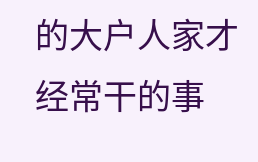的大户人家才经常干的事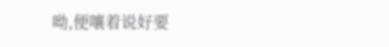呦,便嚷着说好要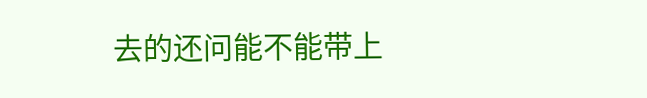去的还问能不能带上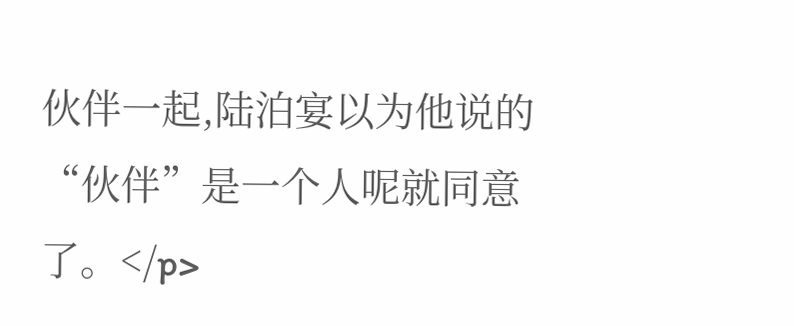伙伴一起,陆泊宴以为他说的“伙伴”是一个人呢就同意了。</p>